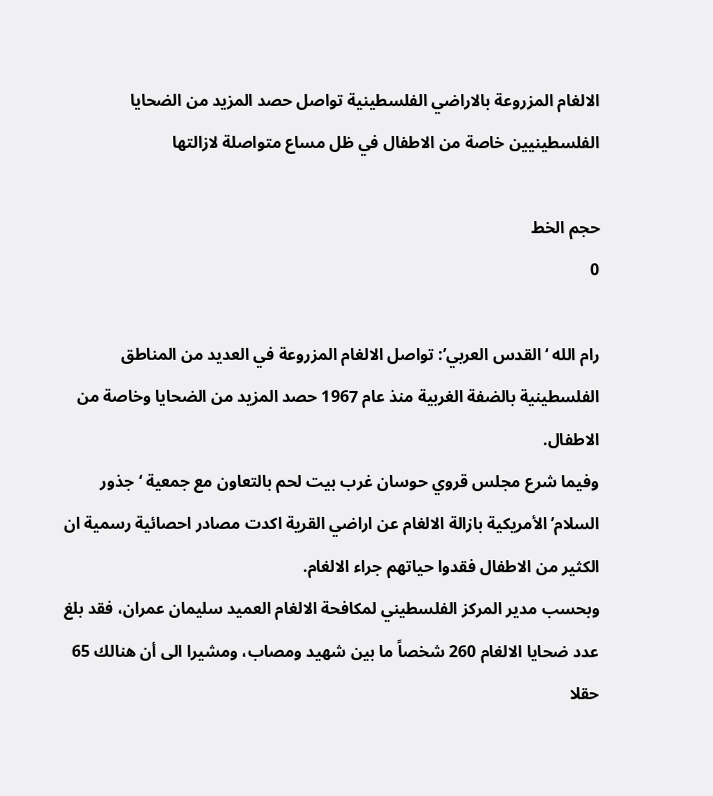الالغام المزروعة بالاراضي الفلسطينية تواصل حصد المزيد من الضحايا الفلسطينيين خاصة من الاطفال في ظل مساع متواصلة لازالتها

حجم الخط
0

رام الله ‘القدس العربي’: تواصل الالغام المزروعة في العديد من المناطق الفلسطينية بالضفة الغربية منذ عام 1967 حصد المزيد من الضحايا وخاصة من الاطفال.
وفيما شرع مجلس قروي حوسان غرب بيت لحم بالتعاون مع جمعية ‘جذور السلام’ الأمريكية بازالة الالغام عن اراضي القرية اكدت مصادر احصائية رسمية ان الكثير من الاطفال فقدوا حياتهم جراء الالغام.
وبحسب مدير المركز الفلسطيني لمكافحة الالغام العميد سليمان عمران، فقد بلغ عدد ضحايا الالغام 260 شخصاً ما بين شهيد ومصاب، ومشيرا الى أن هنالك 65 حقلا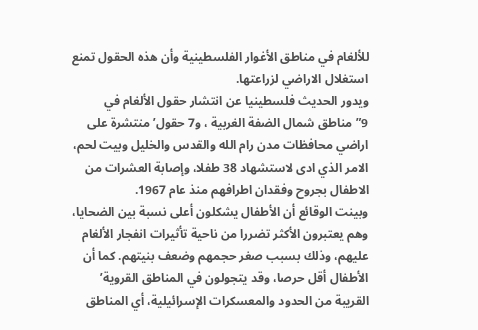للألغام في مناطق الأغوار الفلسطينية وأن هذه الحقول تمنع استغلال الاراضي لزراعتها.
ويدور الحديث فلسطينيا عن انتشار حقول الألغام في 9”مناطق شمال الضفة الغربية ، و7 حقول’منتشرة على اراضي محافظات مدن رام الله والقدس والخليل وبيت لحم، الامر الذي ادى لاستشهاد 38 طفلا، وإصابة العشرات من الاطفال بجروح وفقدان اطرافهم منذ عام 1967.
وبينت الوقائع أن الأطفال يشكلون أعلى نسبة بين الضحايا، وهم يعتبرون الأكثر تضررا من ناحية تأثيرات انفجار الألغام عليهم، وذلك بسبب صغر حجمهم وضعف بنيتهم. كما أن الأطفال أقل حرصا، وقد يتجولون في المناطق القروية’ القريبة من الحدود والمعسكرات الإسرائيلية، أي المناطق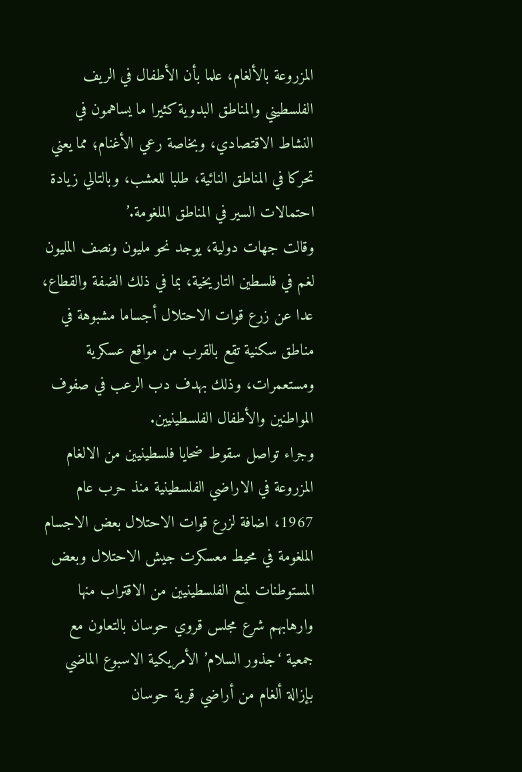المزروعة بالألغام، علما بأن الأطفال في الريف الفلسطيني والمناطق البدوية كثيرا ما يساهمون في النشاط الاقتصادي، وبخاصة رعي الأغنام؛ مما يعني تحركا في المناطق النائية، طلبا للعشب، وبالتالي زيادة احتمالات السير في المناطق الملغومة.’
وقالت جهات دولية، يوجد نحو مليون ونصف المليون لغم في فلسطين التاريخية، بما في ذلك الضفة والقطاع، عدا عن زرع قوات الاحتلال أجساما مشبوهة في مناطق سكنية تقع بالقرب من مواقع عسكرية ومستعمرات، وذلك بهدف دب الرعب في صفوف المواطنين والأطفال الفلسطينيين.
وجراء تواصل سقوط ضحايا فلسطينيين من الالغام المزروعة في الاراضي الفلسطينية منذ حرب عام 1967، اضافة لزرع قوات الاحتلال بعض الاجسام الملغومة في محيط معسكرت جيش الاحتلال وبعض المستوطنات لمنع الفلسطينيين من الاقتراب منها وارهابهم شرع مجلس قروي حوسان بالتعاون مع جمعية ‘جذور السلام’ الأمريكية الاسبوع الماضي بإزالة ألغام من أراضي قرية حوسان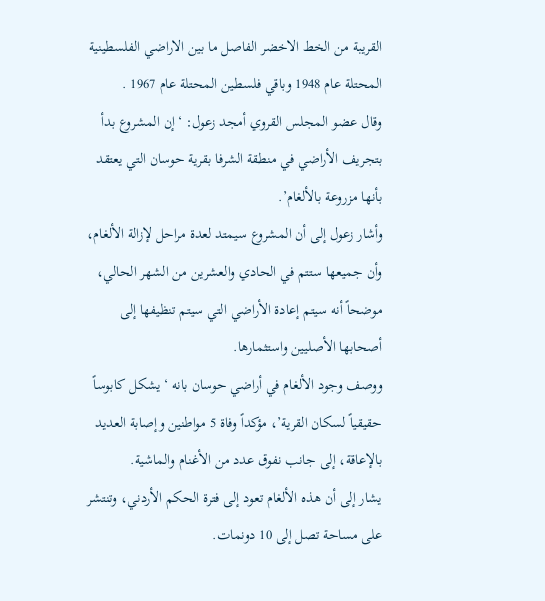القريبة من الخط الاخضر الفاصل ما بين الاراضي الفلسطينية المحتلة عام 1948 وباقي فلسطين المحتلة عام 1967 .
وقال عضو المجلس القروي أمجد زعول: ‘إن المشروع بدأ بتجريف الأراضي في منطقة الشرفا بقرية حوسان التي يعتقد بأنها مزروعة بالألغام’.
وأشار زعول إلى أن المشروع سيمتد لعدة مراحل لإزالة الألغام، وأن جميعها ستتم في الحادي والعشرين من الشهر الحالي، موضحاً أنه سيتم إعادة الأراضي التي سيتم تنظيفها إلى أصحابها الأصليين واستثمارها.
ووصف وجود الألغام في أراضي حوسان بانه ‘يشكل كابوساً حقيقياً لسكان القرية’، مؤكداً وفاة 5 مواطنين وإصابة العديد بالإعاقة، إلى جانب نفوق عدد من الأغنام والماشية.
يشار إلى أن هذه الألغام تعود إلى فترة الحكم الأردني، وتنتشر على مساحة تصل إلى 10 دونمات.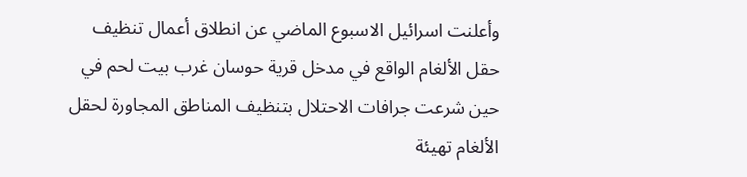وأعلنت اسرائيل الاسبوع الماضي عن انطلاق أعمال تنظيف حقل الألغام الواقع في مدخل قرية حوسان غرب بيت لحم في حين شرعت جرافات الاحتلال بتنظيف المناطق المجاورة لحقل الألغام تهيئة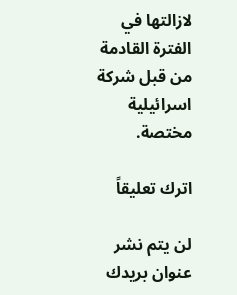لازالتها في الفترة القادمة من قبل شركة اسرائيلية مختصة.

اترك تعليقاً

لن يتم نشر عنوان بريدك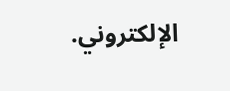الإلكتروني.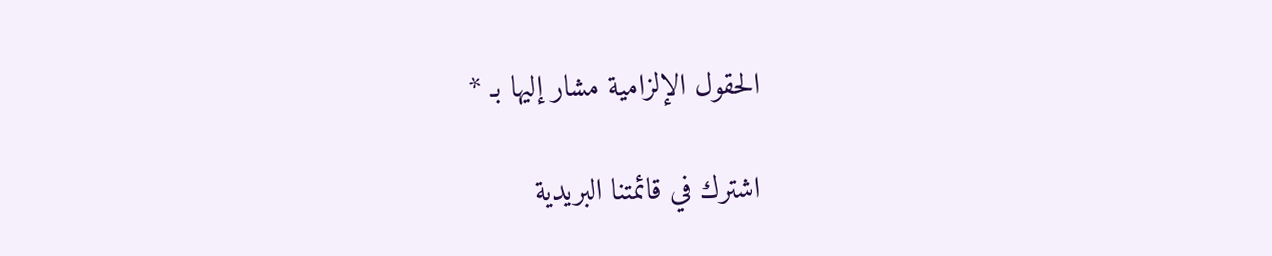الحقول الإلزامية مشار إليها بـ *

اشترك في قائمتنا البريدية